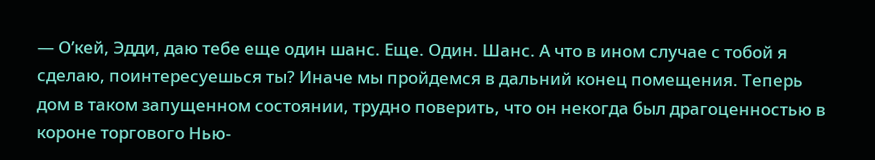— О’кей, Эдди, даю тебе еще один шанс. Еще. Один. Шанс. А что в ином случае с тобой я сделаю, поинтересуешься ты? Иначе мы пройдемся в дальний конец помещения. Теперь дом в таком запущенном состоянии, трудно поверить, что он некогда был драгоценностью в короне торгового Нью-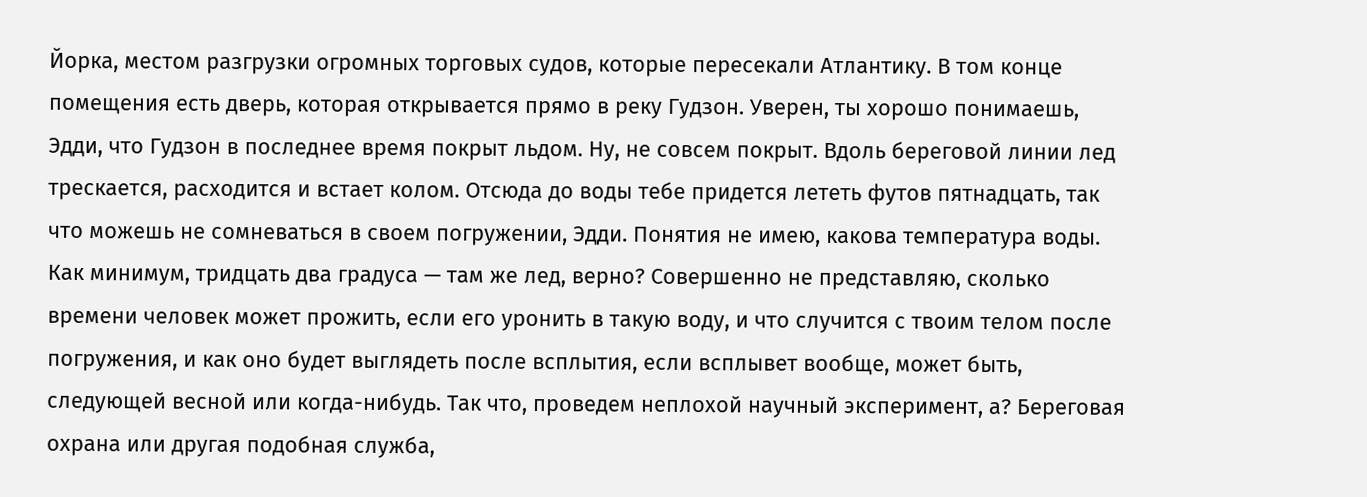Йорка, местом разгрузки огромных торговых судов, которые пересекали Атлантику. В том конце помещения есть дверь, которая открывается прямо в реку Гудзон. Уверен, ты хорошо понимаешь, Эдди, что Гудзон в последнее время покрыт льдом. Ну, не совсем покрыт. Вдоль береговой линии лед трескается, расходится и встает колом. Отсюда до воды тебе придется лететь футов пятнадцать, так что можешь не сомневаться в своем погружении, Эдди. Понятия не имею, какова температура воды. Как минимум, тридцать два градуса — там же лед, верно? Совершенно не представляю, сколько времени человек может прожить, если его уронить в такую воду, и что случится с твоим телом после погружения, и как оно будет выглядеть после всплытия, если всплывет вообще, может быть, следующей весной или когда-нибудь. Так что, проведем неплохой научный эксперимент, а? Береговая охрана или другая подобная служба,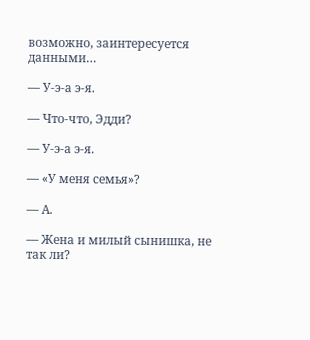возможно, заинтересуется данными…

— У-э-а э-я.

— Что-что, Эдди?

— У-э-а э-я.

— «У меня семья»?

— А.

— Жена и милый сынишка, не так ли?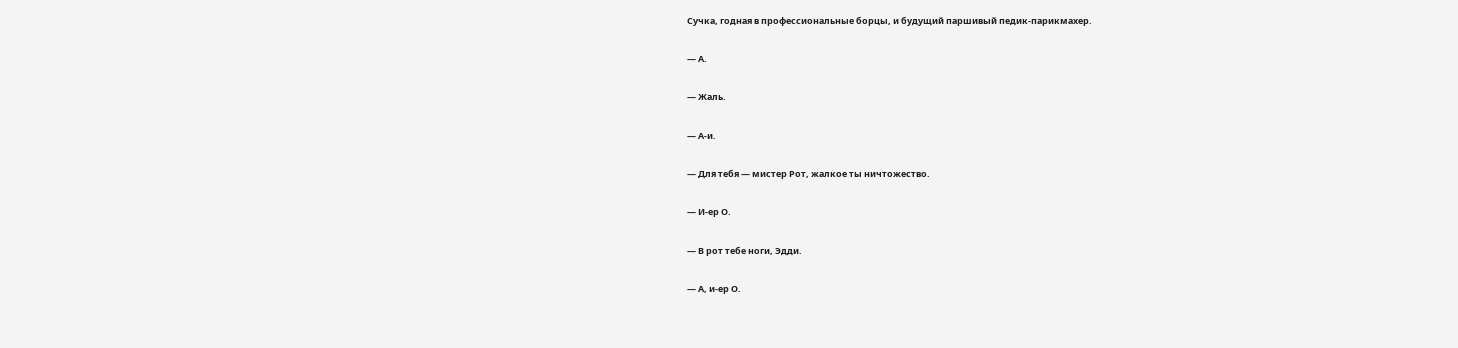Сучка, годная в профессиональные борцы, и будущий паршивый педик-парикмахер.

— А.

— Жаль.

— А-и.

— Для тебя — мистер Рот, жалкое ты ничтожество.

— И-ер О.

— В рот тебе ноги, Эдди.

— А, и-ер О.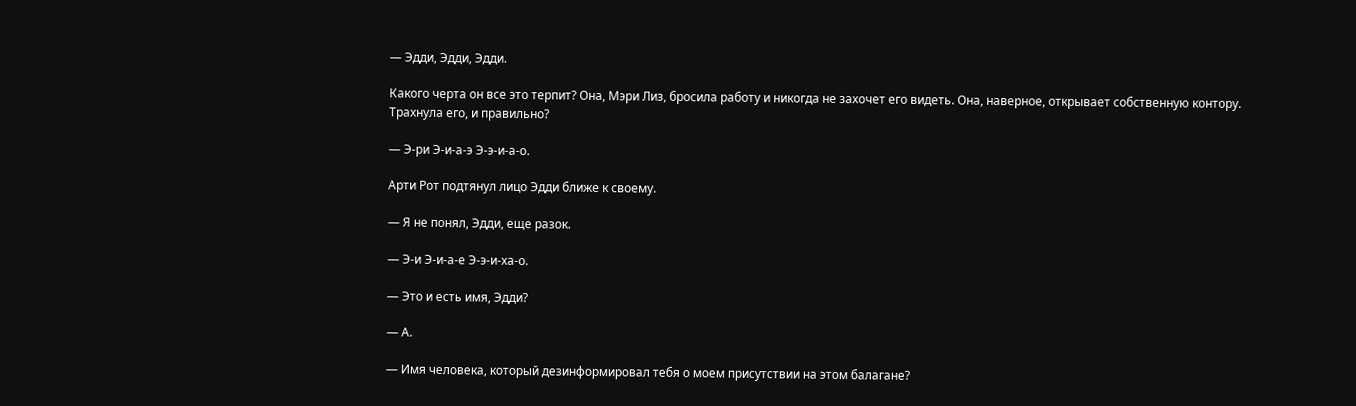— Эдди, Эдди, Эдди.

Какого черта он все это терпит? Она, Мэри Лиз, бросила работу и никогда не захочет его видеть. Она, наверное, открывает собственную контору. Трахнула его, и правильно?

— Э-ри Э-и-а-э Э-э-и-а-о.

Арти Рот подтянул лицо Эдди ближе к своему.

— Я не понял, Эдди, еще разок.

— Э-и Э-и-а-е Э-э-и-ха-о.

— Это и есть имя, Эдди?

— А.

— Имя человека, который дезинформировал тебя о моем присутствии на этом балагане?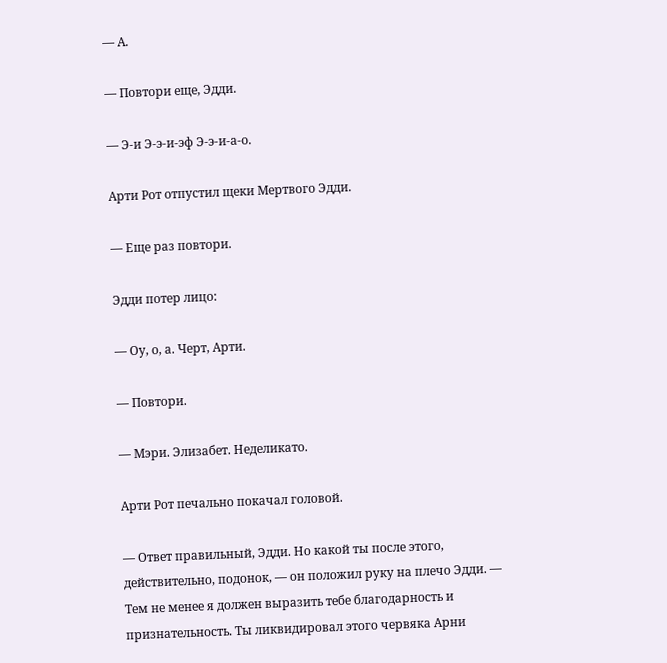— А.

— Повтори еще, Эдди.

— Э-и Э-э-и-эф Э-э-и-а-о.

Арти Рот отпустил щеки Мертвого Эдди.

— Еще раз повтори.

Эдди потер лицо:

— Оу, о, а. Черт, Арти.

— Повтори.

— Мэри. Элизабет. Неделикато.

Арти Рот печально покачал головой.

— Ответ правильный, Эдди. Но какой ты после этого, действительно, подонок, — он положил руку на плечо Эдди. — Тем не менее я должен выразить тебе благодарность и признательность. Ты ликвидировал этого червяка Арни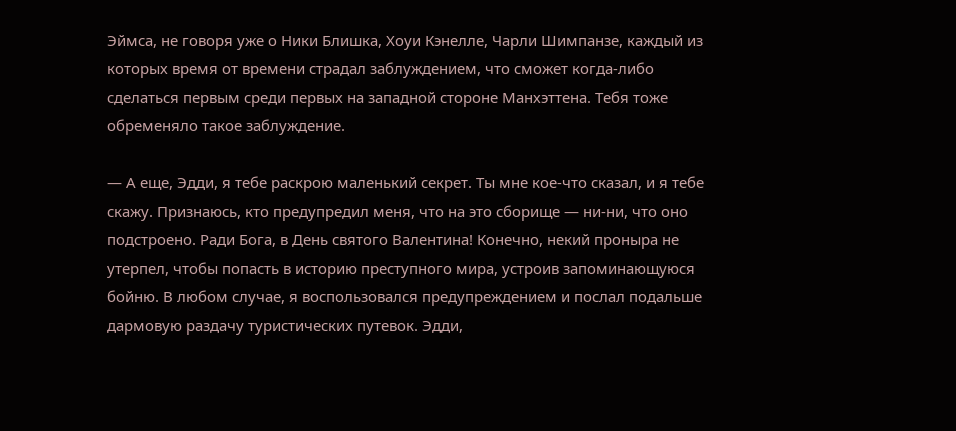Эймса, не говоря уже о Ники Блишка, Хоуи Кэнелле, Чарли Шимпанзе, каждый из которых время от времени страдал заблуждением, что сможет когда-либо сделаться первым среди первых на западной стороне Манхэттена. Тебя тоже обременяло такое заблуждение.

— А еще, Эдди, я тебе раскрою маленький секрет. Ты мне кое-что сказал, и я тебе скажу. Признаюсь, кто предупредил меня, что на это сборище — ни-ни, что оно подстроено. Ради Бога, в День святого Валентина! Конечно, некий проныра не утерпел, чтобы попасть в историю преступного мира, устроив запоминающуюся бойню. В любом случае, я воспользовался предупреждением и послал подальше дармовую раздачу туристических путевок. Эдди,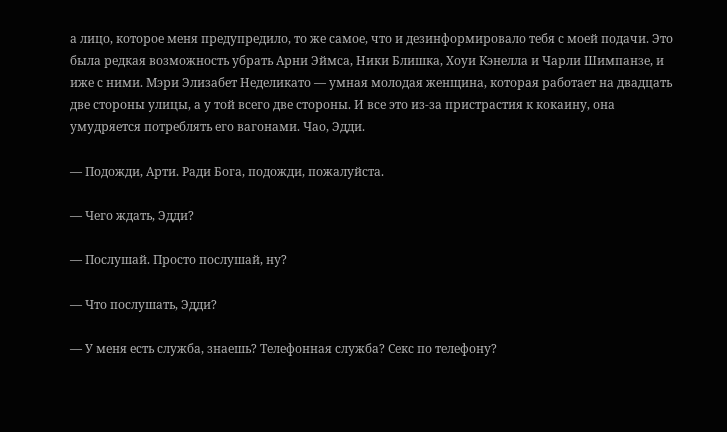а лицо, которое меня предупредило, то же самое, что и дезинформировало тебя с моей подачи. Это была редкая возможность убрать Арни Эймса, Ники Блишка, Хоуи Кэнелла и Чарли Шимпанзе, и иже с ними. Мэри Элизабет Неделикато — умная молодая женщина, которая работает на двадцать две стороны улицы, а у той всего две стороны. И все это из-за пристрастия к кокаину, она умудряется потреблять его вагонами. Чао, Эдди.

— Подожди, Арти. Ради Бога, подожди, пожалуйста.

— Чего ждать, Эдди?

— Послушай. Просто послушай, ну?

— Что послушать, Эдди?

— У меня есть служба, знаешь? Телефонная служба? Секс по телефону?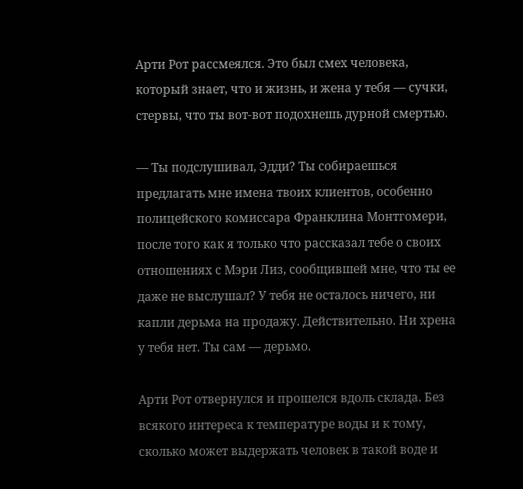Арти Рот рассмеялся. Это был смех человека, который знает, что и жизнь, и жена у тебя — сучки, стервы, что ты вот-вот подохнешь дурной смертью.

— Ты подслушивал, Эдди? Ты собираешься предлагать мне имена твоих клиентов, особенно полицейского комиссара Франклина Монтгомери, после того как я только что рассказал тебе о своих отношениях с Мэри Лиз, сообщившей мне, что ты ее даже не выслушал? У тебя не осталось ничего, ни капли дерьма на продажу. Действительно. Ни хрена у тебя нет. Ты сам — дерьмо.

Арти Рот отвернулся и прошелся вдоль склада. Без всякого интереса к температуре воды и к тому, сколько может выдержать человек в такой воде и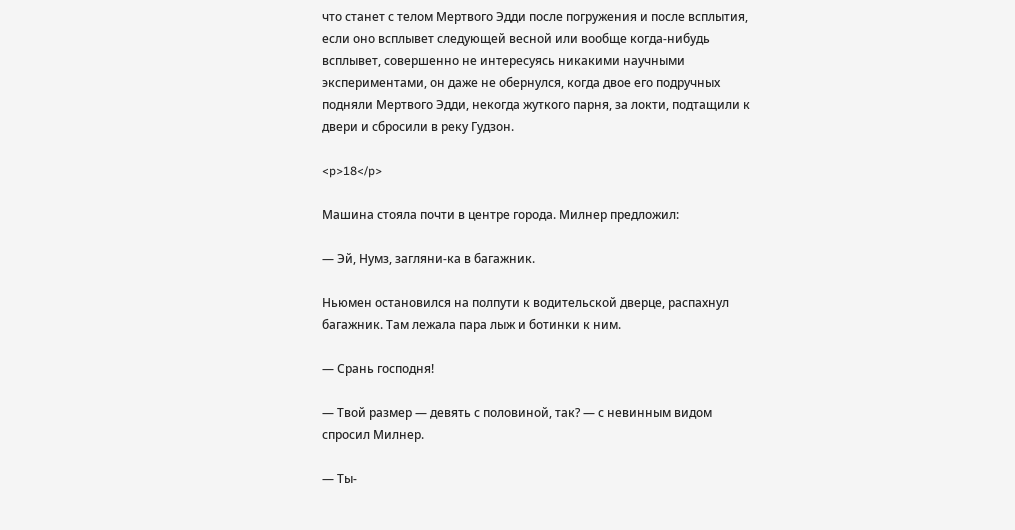что станет с телом Мертвого Эдди после погружения и после всплытия, если оно всплывет следующей весной или вообще когда-нибудь всплывет, совершенно не интересуясь никакими научными экспериментами, он даже не обернулся, когда двое его подручных подняли Мертвого Эдди, некогда жуткого парня, за локти, подтащили к двери и сбросили в реку Гудзон.

<p>18</p>

Машина стояла почти в центре города. Милнер предложил:

— Эй, Нумз, загляни-ка в багажник.

Ньюмен остановился на полпути к водительской дверце, распахнул багажник. Там лежала пара лыж и ботинки к ним.

— Срань господня!

— Твой размер — девять с половиной, так? — с невинным видом спросил Милнер.

— Ты-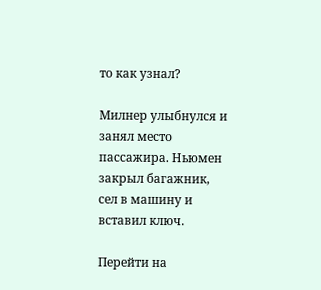то как узнал?

Милнер улыбнулся и занял место пассажира. Ньюмен закрыл багажник, сел в машину и вставил ключ.

Перейти на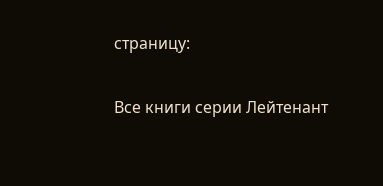страницу:

Все книги серии Лейтенант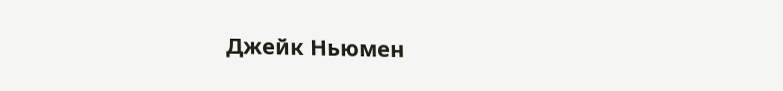Джейк Ньюмен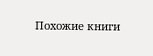Похожие книги